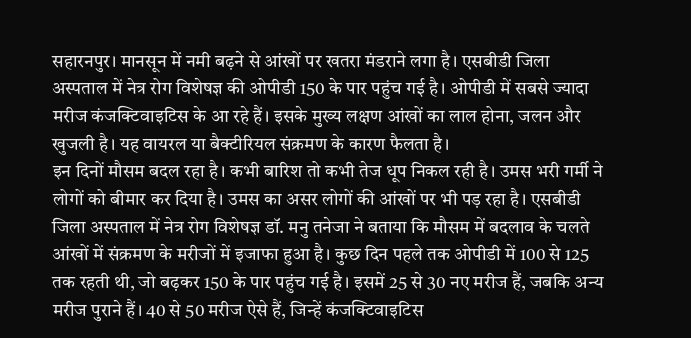सहारनपुर। मानसून में नमी बढ़ने से आंखों पर खतरा मंडराने लगा है। एसबीडी जिला अस्पताल में नेत्र रोग विशेषज्ञ की ओपीडी 150 के पार पहुंच गई है। ओपीडी में सबसे ज्यादा मरीज कंजक्टिवाइटिस के आ रहे हैं। इसके मुख्य लक्षण आंखों का लाल होना, जलन और खुजली है। यह वायरल या बैक्टीरियल संक्रमण के कारण फैलता है।
इन दिनों मौसम बदल रहा है। कभी बारिश तो कभी तेज धूप निकल रही है। उमस भरी गर्मी ने लोगों को बीमार कर दिया है। उमस का असर लोगों की आंखों पर भी पड़ रहा है। एसबीडी जिला अस्पताल में नेत्र रोग विशेषज्ञ डॉ. मनु तनेजा ने बताया कि मौसम में बदलाव के चलते आंखों में संक्रमण के मरीजों में इजाफा हुआ है। कुछ दिन पहले तक ओपीडी में 100 से 125 तक रहती थी, जो बढ़कर 150 के पार पहुंच गई है। इसमें 25 से 30 नए मरीज हैं, जबकि अन्य मरीज पुराने हैं। 40 से 50 मरीज ऐसे हैं, जिन्हें कंजक्टिवाइटिस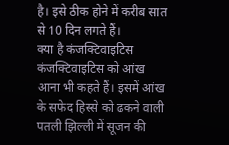है। इसे ठीक होने में करीब सात से 10 दिन लगते हैं।
क्या है कंजक्टिवाइटिस
कंजक्टिवाइटिस को आंख आना भी कहते हैं। इसमें आंख के सफेद हिस्से को ढकने वाली पतली झिल्ली में सूजन की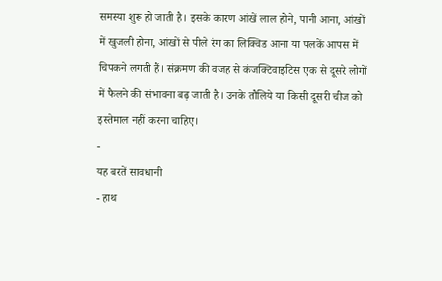समस्या शुरू हो जाती है। इसके कारण आंखें लाल होने, पानी आना, आंखों में खुजली होना, आंखों से पीले रंग का लिक्विड आना या पलकें आपस में चिपकने लगती हैं। संक्रमण की वजह से कंजक्टिवाइटिस एक से दूसरे लोगों में फैलने की संभावना बढ़ जाती है। उनके तौलिये या किसी दूसरी चीज को इस्तेमाल नहीं करना चाहिए।
-
यह बरतें सावधानी
- हाथ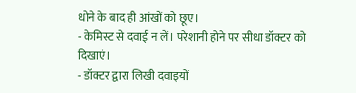धोने के बाद ही आंखों को छूए।
- केमिस्ट से दवाई न लें। परेशानी होने पर सीधा डॉक्टर को दिखाएं।
- डॉक्टर द्वारा लिखी दवाइयों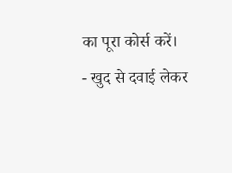का पूरा कोर्स करें।
- खुद से दवाई लेकर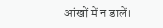आंखों में न डालें।